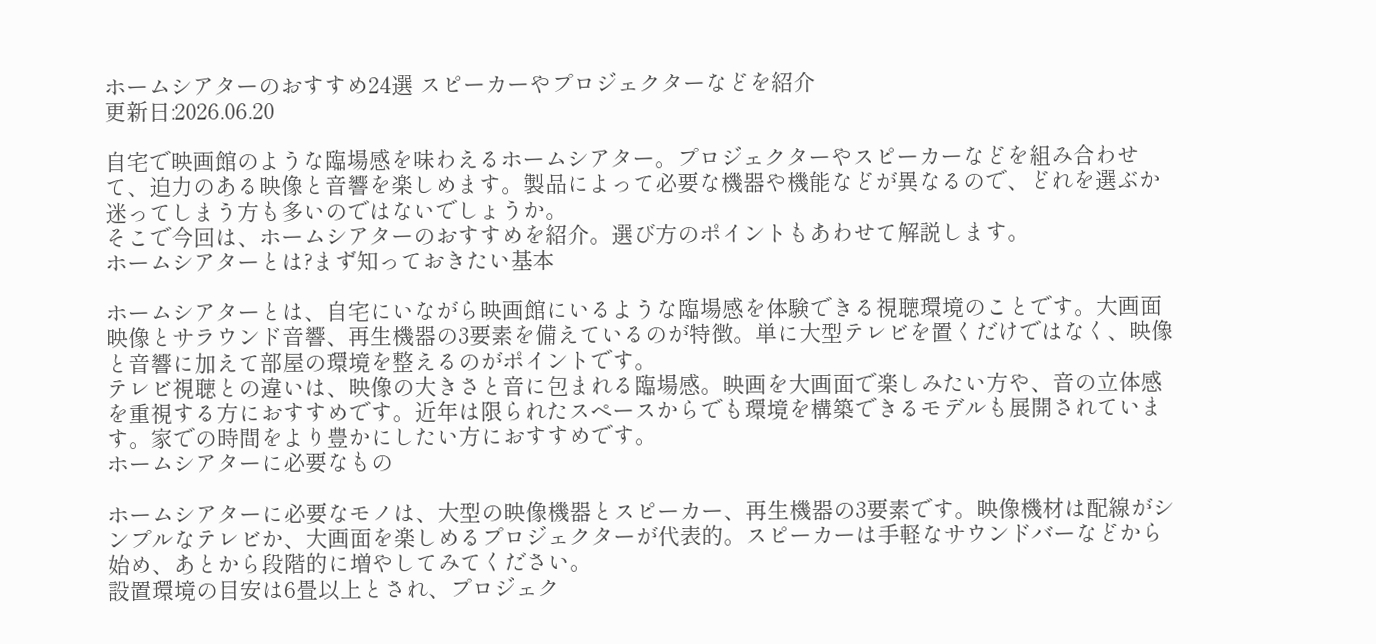ホームシアターのおすすめ24選 スピーカーやプロジェクターなどを紹介
更新日:2026.06.20

自宅で映画館のような臨場感を味わえるホームシアター。プロジェクターやスピーカーなどを組み合わせて、迫力のある映像と音響を楽しめます。製品によって必要な機器や機能などが異なるので、どれを選ぶか迷ってしまう方も多いのではないでしょうか。
そこで今回は、ホームシアターのおすすめを紹介。選び方のポイントもあわせて解説します。
ホームシアターとは?まず知っておきたい基本

ホームシアターとは、自宅にいながら映画館にいるような臨場感を体験できる視聴環境のことです。大画面映像とサラウンド音響、再生機器の3要素を備えているのが特徴。単に大型テレビを置くだけではなく、映像と音響に加えて部屋の環境を整えるのがポイントです。
テレビ視聴との違いは、映像の大きさと音に包まれる臨場感。映画を大画面で楽しみたい方や、音の立体感を重視する方におすすめです。近年は限られたスペースからでも環境を構築できるモデルも展開されています。家での時間をより豊かにしたい方におすすめです。
ホームシアターに必要なもの

ホームシアターに必要なモノは、大型の映像機器とスピーカー、再生機器の3要素です。映像機材は配線がシンプルなテレビか、大画面を楽しめるプロジェクターが代表的。スピーカーは手軽なサウンドバーなどから始め、あとから段階的に増やしてみてください。
設置環境の目安は6畳以上とされ、プロジェク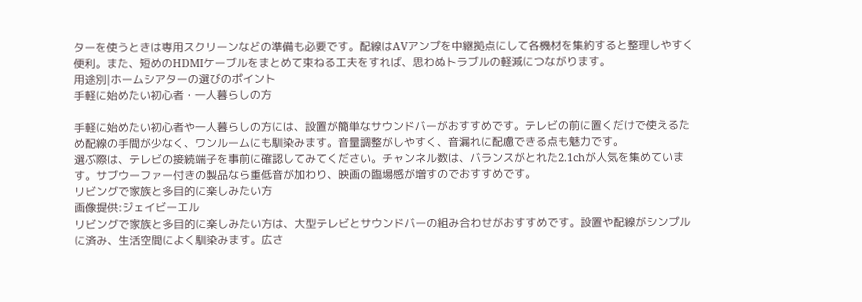ターを使うときは専用スクリーンなどの準備も必要です。配線はAVアンプを中継拠点にして各機材を集約すると整理しやすく便利。また、短めのHDMIケーブルをまとめて束ねる工夫をすれば、思わぬトラブルの軽減につながります。
用途別|ホームシアターの選びのポイント
手軽に始めたい初心者・一人暮らしの方

手軽に始めたい初心者や一人暮らしの方には、設置が簡単なサウンドバーがおすすめです。テレビの前に置くだけで使えるため配線の手間が少なく、ワンルームにも馴染みます。音量調整がしやすく、音漏れに配慮できる点も魅力です。
選ぶ際は、テレビの接続端子を事前に確認してみてください。チャンネル数は、バランスがとれた2.1chが人気を集めています。サブウーファー付きの製品なら重低音が加わり、映画の臨場感が増すのでおすすめです。
リビングで家族と多目的に楽しみたい方
画像提供:ジェイビーエル
リビングで家族と多目的に楽しみたい方は、大型テレビとサウンドバーの組み合わせがおすすめです。設置や配線がシンプルに済み、生活空間によく馴染みます。広さ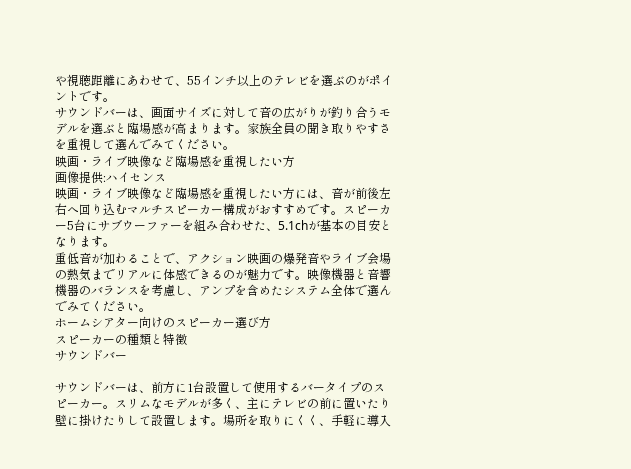や視聴距離にあわせて、55インチ以上のテレビを選ぶのがポイントです。
サウンドバーは、画面サイズに対して音の広がりが釣り合うモデルを選ぶと臨場感が高まります。家族全員の聞き取りやすさを重視して選んでみてください。
映画・ライブ映像など臨場感を重視したい方
画像提供:ハイセンス
映画・ライブ映像など臨場感を重視したい方には、音が前後左右へ回り込むマルチスピーカー構成がおすすめです。スピーカー5台にサブウーファーを組み合わせた、5.1chが基本の目安となります。
重低音が加わることで、アクション映画の爆発音やライブ会場の熱気までリアルに体感できるのが魅力です。映像機器と音響機器のバランスを考慮し、アンプを含めたシステム全体で選んでみてください。
ホームシアター向けのスピーカー選び方
スピーカーの種類と特徴
サウンドバー

サウンドバーは、前方に1台設置して使用するバータイプのスピーカー。スリムなモデルが多く、主にテレビの前に置いたり壁に掛けたりして設置します。場所を取りにくく、手軽に導入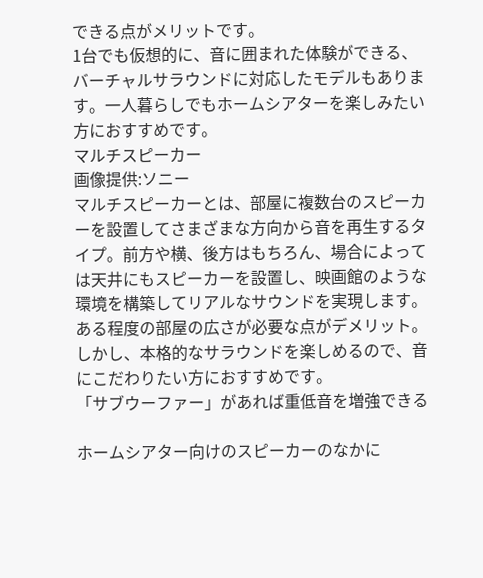できる点がメリットです。
1台でも仮想的に、音に囲まれた体験ができる、バーチャルサラウンドに対応したモデルもあります。一人暮らしでもホームシアターを楽しみたい方におすすめです。
マルチスピーカー
画像提供:ソニー
マルチスピーカーとは、部屋に複数台のスピーカーを設置してさまざまな方向から音を再生するタイプ。前方や横、後方はもちろん、場合によっては天井にもスピーカーを設置し、映画館のような環境を構築してリアルなサウンドを実現します。
ある程度の部屋の広さが必要な点がデメリット。しかし、本格的なサラウンドを楽しめるので、音にこだわりたい方におすすめです。
「サブウーファー」があれば重低音を増強できる

ホームシアター向けのスピーカーのなかに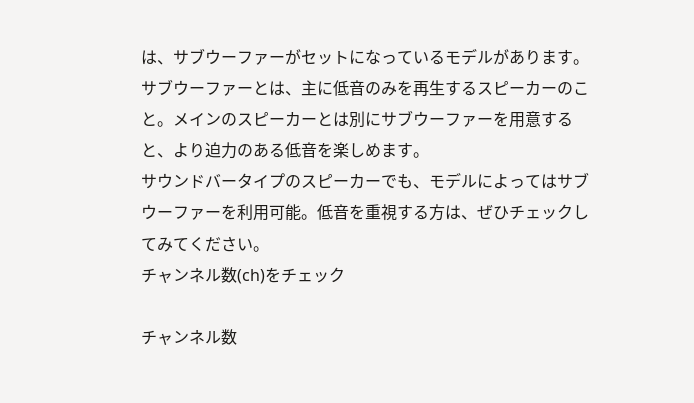は、サブウーファーがセットになっているモデルがあります。サブウーファーとは、主に低音のみを再生するスピーカーのこと。メインのスピーカーとは別にサブウーファーを用意すると、より迫力のある低音を楽しめます。
サウンドバータイプのスピーカーでも、モデルによってはサブウーファーを利用可能。低音を重視する方は、ぜひチェックしてみてください。
チャンネル数(ch)をチェック

チャンネル数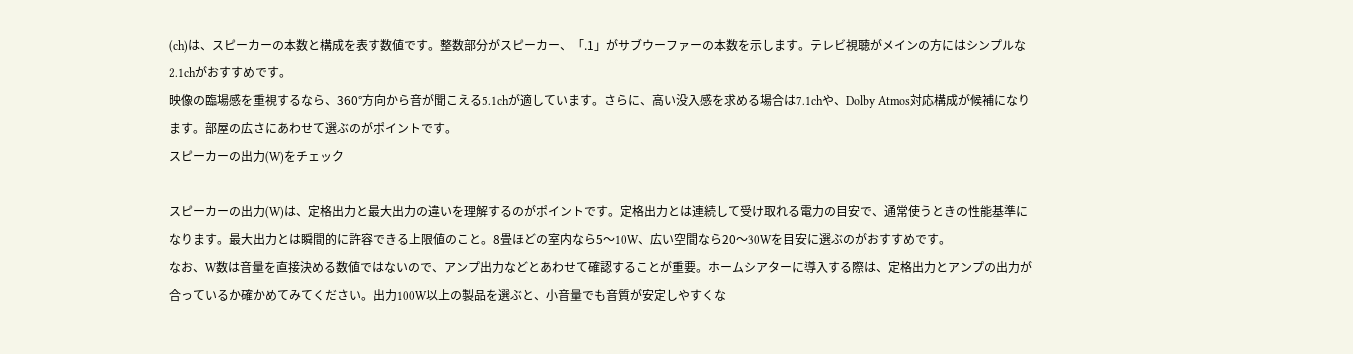(ch)は、スピーカーの本数と構成を表す数値です。整数部分がスピーカー、「.1」がサブウーファーの本数を示します。テレビ視聴がメインの方にはシンプルな2.1chがおすすめです。
映像の臨場感を重視するなら、360°方向から音が聞こえる5.1chが適しています。さらに、高い没入感を求める場合は7.1chや、Dolby Atmos対応構成が候補になります。部屋の広さにあわせて選ぶのがポイントです。
スピーカーの出力(W)をチェック

スピーカーの出力(W)は、定格出力と最大出力の違いを理解するのがポイントです。定格出力とは連続して受け取れる電力の目安で、通常使うときの性能基準になります。最大出力とは瞬間的に許容できる上限値のこと。8畳ほどの室内なら5〜10W、広い空間なら20〜30Wを目安に選ぶのがおすすめです。
なお、W数は音量を直接決める数値ではないので、アンプ出力などとあわせて確認することが重要。ホームシアターに導入する際は、定格出力とアンプの出力が合っているか確かめてみてください。出力100W以上の製品を選ぶと、小音量でも音質が安定しやすくな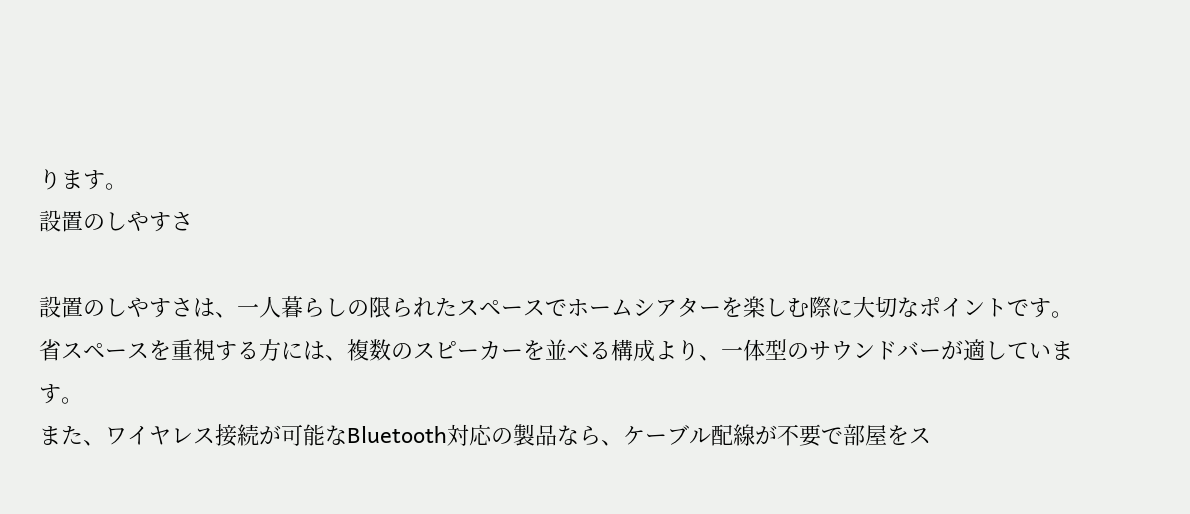ります。
設置のしやすさ

設置のしやすさは、一人暮らしの限られたスペースでホームシアターを楽しむ際に大切なポイントです。省スペースを重視する方には、複数のスピーカーを並べる構成より、一体型のサウンドバーが適しています。
また、ワイヤレス接続が可能なBluetooth対応の製品なら、ケーブル配線が不要で部屋をス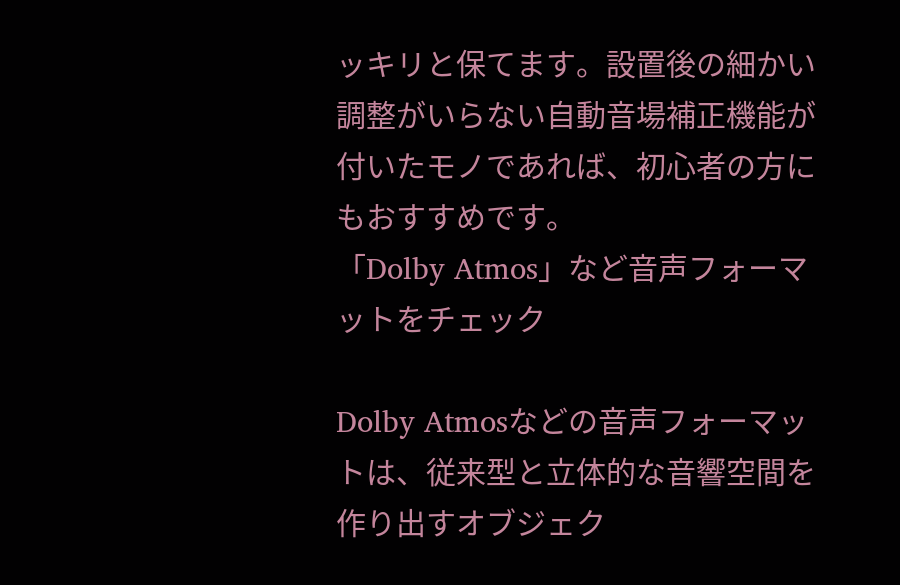ッキリと保てます。設置後の細かい調整がいらない自動音場補正機能が付いたモノであれば、初心者の方にもおすすめです。
「Dolby Atmos」など音声フォーマットをチェック

Dolby Atmosなどの音声フォーマットは、従来型と立体的な音響空間を作り出すオブジェク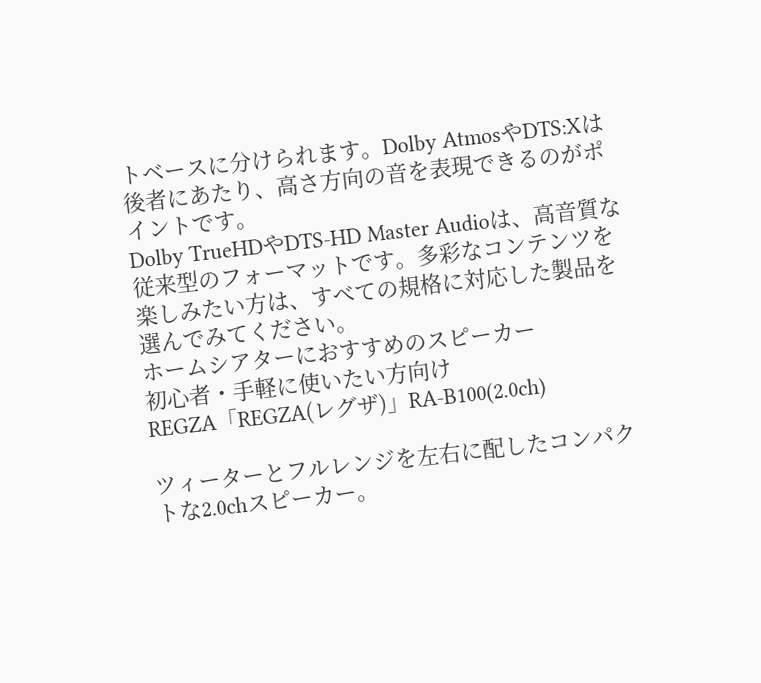トベースに分けられます。Dolby AtmosやDTS:Xは後者にあたり、高さ方向の音を表現できるのがポイントです。
Dolby TrueHDやDTS-HD Master Audioは、高音質な従来型のフォーマットです。多彩なコンテンツを楽しみたい方は、すべての規格に対応した製品を選んでみてください。
ホームシアターにおすすめのスピーカー
初心者・手軽に使いたい方向け
REGZA「REGZA(レグザ)」RA-B100(2.0ch)

ツィーターとフルレンジを左右に配したコンパクトな2.0chスピーカー。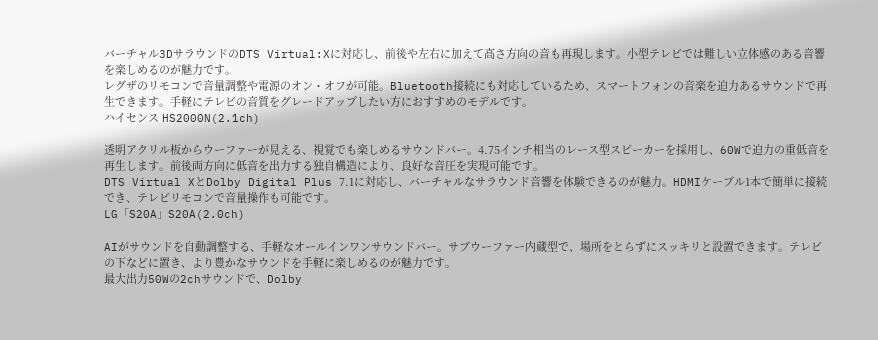バーチャル3DサラウンドのDTS Virtual:Xに対応し、前後や左右に加えて高さ方向の音も再現します。小型テレビでは難しい立体感のある音響を楽しめるのが魅力です。
レグザのリモコンで音量調整や電源のオン・オフが可能。Bluetooth接続にも対応しているため、スマートフォンの音楽を迫力あるサウンドで再生できます。手軽にテレビの音質をグレードアップしたい方におすすめのモデルです。
ハイセンス HS2000N(2.1ch)

透明アクリル板からウーファーが見える、視覚でも楽しめるサウンドバー。4.75インチ相当のレース型スピーカーを採用し、60Wで迫力の重低音を再生します。前後両方向に低音を出力する独自構造により、良好な音圧を実現可能です。
DTS Virtual XとDolby Digital Plus 7.1に対応し、バーチャルなサラウンド音響を体験できるのが魅力。HDMIケーブル1本で簡単に接続でき、テレビリモコンで音量操作も可能です。
LG「S20A」S20A(2.0ch)

AIがサウンドを自動調整する、手軽なオールインワンサウンドバー。サブウーファー内蔵型で、場所をとらずにスッキリと設置できます。テレビの下などに置き、より豊かなサウンドを手軽に楽しめるのが魅力です。
最大出力50Wの2chサウンドで、Dolby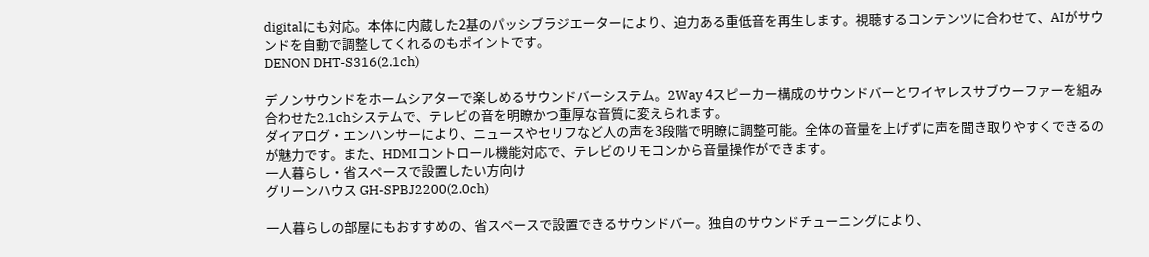digitalにも対応。本体に内蔵した2基のパッシブラジエーターにより、迫力ある重低音を再生します。視聴するコンテンツに合わせて、AIがサウンドを自動で調整してくれるのもポイントです。
DENON DHT-S316(2.1ch)

デノンサウンドをホームシアターで楽しめるサウンドバーシステム。2Way 4スピーカー構成のサウンドバーとワイヤレスサブウーファーを組み合わせた2.1chシステムで、テレビの音を明瞭かつ重厚な音質に変えられます。
ダイアログ・エンハンサーにより、ニュースやセリフなど人の声を3段階で明瞭に調整可能。全体の音量を上げずに声を聞き取りやすくできるのが魅力です。また、HDMIコントロール機能対応で、テレビのリモコンから音量操作ができます。
一人暮らし・省スペースで設置したい方向け
グリーンハウス GH-SPBJ2200(2.0ch)

一人暮らしの部屋にもおすすめの、省スペースで設置できるサウンドバー。独自のサウンドチューニングにより、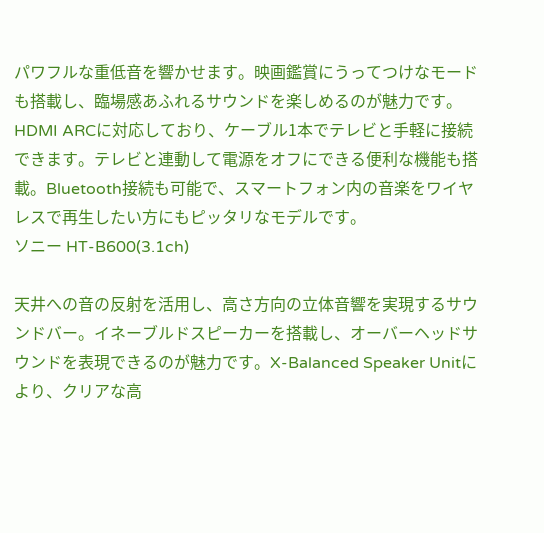パワフルな重低音を響かせます。映画鑑賞にうってつけなモードも搭載し、臨場感あふれるサウンドを楽しめるのが魅力です。
HDMI ARCに対応しており、ケーブル1本でテレビと手軽に接続できます。テレビと連動して電源をオフにできる便利な機能も搭載。Bluetooth接続も可能で、スマートフォン内の音楽をワイヤレスで再生したい方にもピッタリなモデルです。
ソニー HT-B600(3.1ch)

天井への音の反射を活用し、高さ方向の立体音響を実現するサウンドバー。イネーブルドスピーカーを搭載し、オーバーヘッドサウンドを表現できるのが魅力です。X-Balanced Speaker Unitにより、クリアな高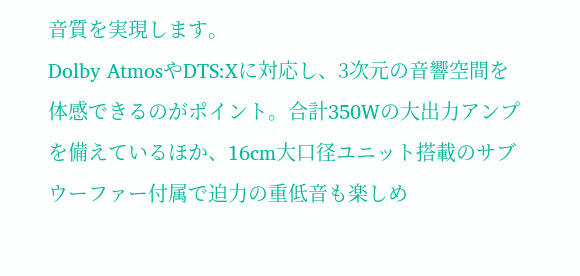音質を実現します。
Dolby AtmosやDTS:Xに対応し、3次元の音響空間を体感できるのがポイント。合計350Wの大出力アンプを備えているほか、16cm大口径ユニット搭載のサブウーファー付属で迫力の重低音も楽しめ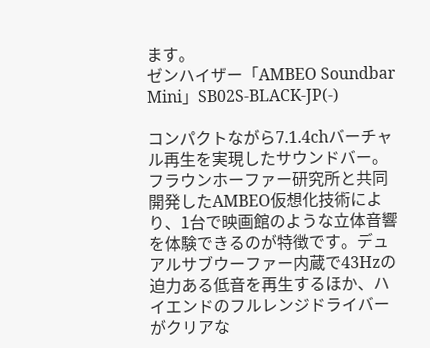ます。
ゼンハイザー「AMBEO Soundbar Mini」SB02S-BLACK-JP(-)

コンパクトながら7.1.4chバーチャル再生を実現したサウンドバー。フラウンホーファー研究所と共同開発したAMBEO仮想化技術により、1台で映画館のような立体音響を体験できるのが特徴です。デュアルサブウーファー内蔵で43Hzの迫力ある低音を再生するほか、ハイエンドのフルレンジドライバーがクリアな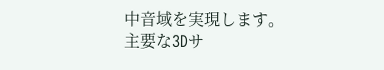中音域を実現します。
主要な3Dサ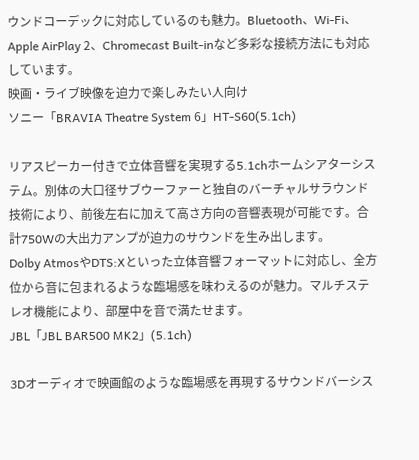ウンドコーデックに対応しているのも魅力。Bluetooth、Wi-Fi、Apple AirPlay 2、Chromecast Built-inなど多彩な接続方法にも対応しています。
映画・ライブ映像を迫力で楽しみたい人向け
ソニー「BRAVIA Theatre System 6」HT-S60(5.1ch)

リアスピーカー付きで立体音響を実現する5.1chホームシアターシステム。別体の大口径サブウーファーと独自のバーチャルサラウンド技術により、前後左右に加えて高さ方向の音響表現が可能です。合計750Wの大出力アンプが迫力のサウンドを生み出します。
Dolby AtmosやDTS:Xといった立体音響フォーマットに対応し、全方位から音に包まれるような臨場感を味わえるのが魅力。マルチステレオ機能により、部屋中を音で満たせます。
JBL「JBL BAR500 MK2」(5.1ch)

3Dオーディオで映画館のような臨場感を再現するサウンドバーシス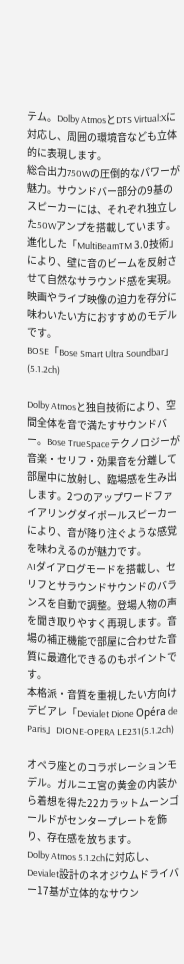テム。Dolby AtmosとDTS Virtual:Xに対応し、周囲の環境音なども立体的に表現します。
総合出力750Wの圧倒的なパワーが魅力。サウンドバー部分の9基のスピーカーには、それぞれ独立した50Wアンプを搭載しています。進化した「MultiBeamTM 3.0技術」により、壁に音のビームを反射させて自然なサラウンド感を実現。映画やライブ映像の迫力を存分に味わいたい方におすすめのモデルです。
BOSE「Bose Smart Ultra Soundbar」(5.1.2ch)

Dolby Atmosと独自技術により、空間全体を音で満たすサウンドバー。Bose TrueSpaceテクノロジーが音楽・セリフ・効果音を分離して部屋中に放射し、臨場感を生み出します。2つのアップワードファイアリングダイポールスピーカーにより、音が降り注ぐような感覚を味わえるのが魅力です。
AIダイアログモードを搭載し、セリフとサラウンドサウンドのバランスを自動で調整。登場人物の声を聞き取りやすく再現します。音場の補正機能で部屋に合わせた音質に最適化できるのもポイントです。
本格派・音質を重視したい方向け
デビアレ「Devialet Dione Opéra de Paris」DIONE-OPERA LE231(5.1.2ch)

オペラ座とのコラボレーションモデル。ガルニエ宮の黄金の内装から着想を得た22カラットムーンゴールドがセンタープレートを飾り、存在感を放ちます。
Dolby Atmos 5.1.2chに対応し、Devialet設計のネオジウムドライバー17基が立体的なサウン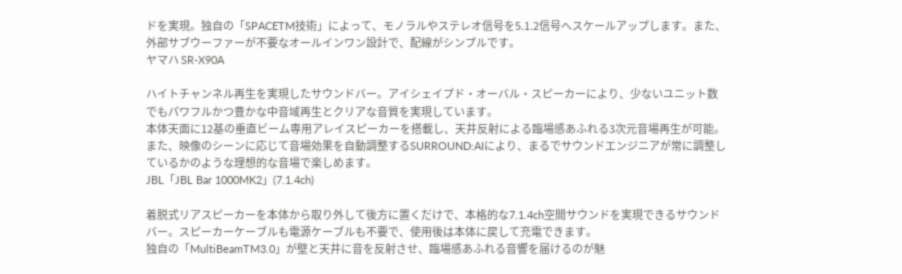ドを実現。独自の「SPACETM技術」によって、モノラルやステレオ信号を5.1.2信号へスケールアップします。また、外部サブウーファーが不要なオールインワン設計で、配線がシンプルです。
ヤマハ SR-X90A

ハイトチャンネル再生を実現したサウンドバー。アイシェイプド・オーバル・スピーカーにより、少ないユニット数でもパワフルかつ豊かな中音域再生とクリアな音質を実現しています。
本体天面に12基の垂直ビーム専用アレイスピーカーを搭載し、天井反射による臨場感あふれる3次元音場再生が可能。また、映像のシーンに応じて音場効果を自動調整するSURROUND:AIにより、まるでサウンドエンジニアが常に調整しているかのような理想的な音場で楽しめます。
JBL「JBL Bar 1000MK2」(7.1.4ch)

着脱式リアスピーカーを本体から取り外して後方に置くだけで、本格的な7.1.4ch空間サウンドを実現できるサウンドバー。スピーカーケーブルも電源ケーブルも不要で、使用後は本体に戻して充電できます。
独自の「MultiBeamTM3.0」が壁と天井に音を反射させ、臨場感あふれる音響を届けるのが魅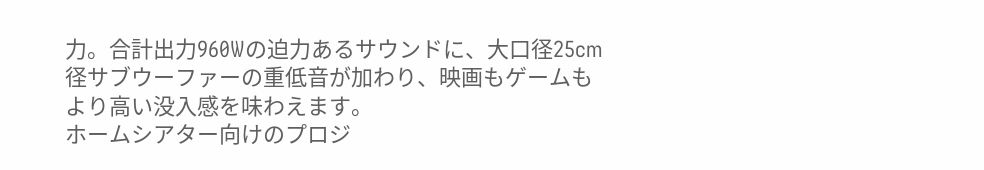力。合計出力960Wの迫力あるサウンドに、大口径25cm径サブウーファーの重低音が加わり、映画もゲームもより高い没入感を味わえます。
ホームシアター向けのプロジ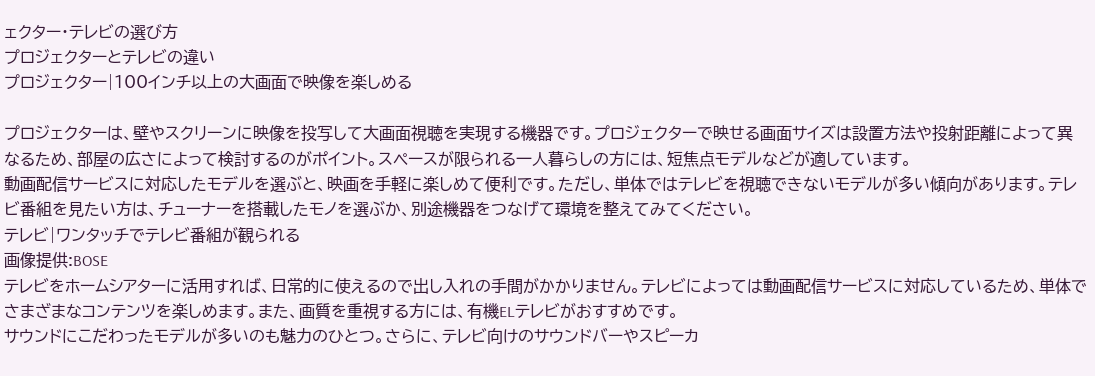ェクター・テレビの選び方
プロジェクターとテレビの違い
プロジェクター|100インチ以上の大画面で映像を楽しめる

プロジェクターは、壁やスクリーンに映像を投写して大画面視聴を実現する機器です。プロジェクターで映せる画面サイズは設置方法や投射距離によって異なるため、部屋の広さによって検討するのがポイント。スペースが限られる一人暮らしの方には、短焦点モデルなどが適しています。
動画配信サービスに対応したモデルを選ぶと、映画を手軽に楽しめて便利です。ただし、単体ではテレビを視聴できないモデルが多い傾向があります。テレビ番組を見たい方は、チューナーを搭載したモノを選ぶか、別途機器をつなげて環境を整えてみてください。
テレビ|ワンタッチでテレビ番組が観られる
画像提供:BOSE
テレビをホームシアターに活用すれば、日常的に使えるので出し入れの手間がかかりません。テレビによっては動画配信サービスに対応しているため、単体でさまざまなコンテンツを楽しめます。また、画質を重視する方には、有機ELテレビがおすすめです。
サウンドにこだわったモデルが多いのも魅力のひとつ。さらに、テレビ向けのサウンドバーやスピーカ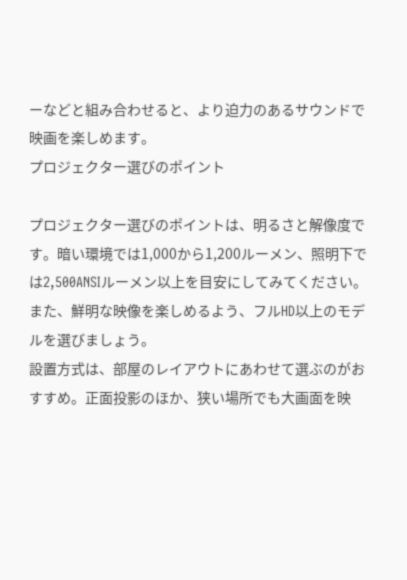ーなどと組み合わせると、より迫力のあるサウンドで映画を楽しめます。
プロジェクター選びのポイント

プロジェクター選びのポイントは、明るさと解像度です。暗い環境では1,000から1,200ルーメン、照明下では2,500ANSIルーメン以上を目安にしてみてください。また、鮮明な映像を楽しめるよう、フルHD以上のモデルを選びましょう。
設置方式は、部屋のレイアウトにあわせて選ぶのがおすすめ。正面投影のほか、狭い場所でも大画面を映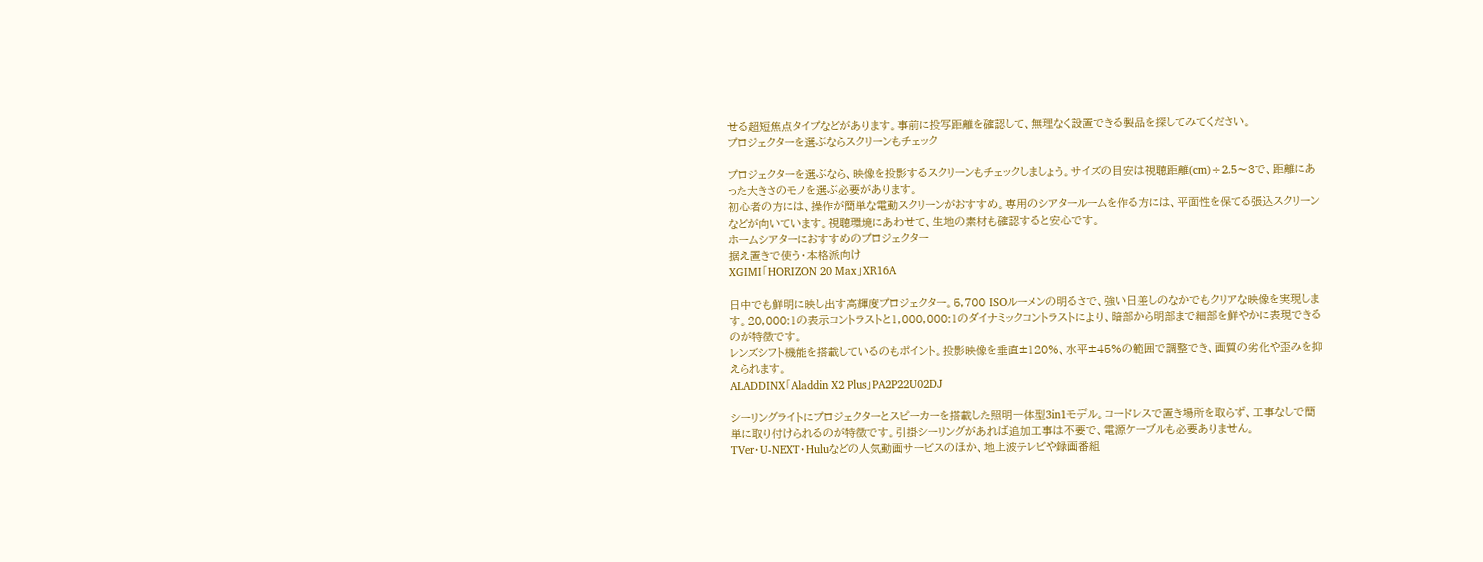せる超短焦点タイプなどがあります。事前に投写距離を確認して、無理なく設置できる製品を探してみてください。
プロジェクターを選ぶならスクリーンもチェック

プロジェクターを選ぶなら、映像を投影するスクリーンもチェックしましょう。サイズの目安は視聴距離(cm)÷2.5〜3で、距離にあった大きさのモノを選ぶ必要があります。
初心者の方には、操作が簡単な電動スクリーンがおすすめ。専用のシアタールームを作る方には、平面性を保てる張込スクリーンなどが向いています。視聴環境にあわせて、生地の素材も確認すると安心です。
ホームシアターにおすすめのプロジェクター
据え置きで使う・本格派向け
XGIMI「HORIZON 20 Max」XR16A

日中でも鮮明に映し出す高輝度プロジェクター。5,700 ISOルーメンの明るさで、強い日差しのなかでもクリアな映像を実現します。20,000:1の表示コントラストと1,000,000:1のダイナミックコントラストにより、暗部から明部まで細部を鮮やかに表現できるのが特徴です。
レンズシフト機能を搭載しているのもポイント。投影映像を垂直±120%、水平±45%の範囲で調整でき、画質の劣化や歪みを抑えられます。
ALADDINX「Aladdin X2 Plus」PA2P22U02DJ

シーリングライトにプロジェクターとスピーカーを搭載した照明一体型3in1モデル。コードレスで置き場所を取らず、工事なしで簡単に取り付けられるのが特徴です。引掛シーリングがあれば追加工事は不要で、電源ケーブルも必要ありません。
TVer・U-NEXT・Huluなどの人気動画サービスのほか、地上波テレビや録画番組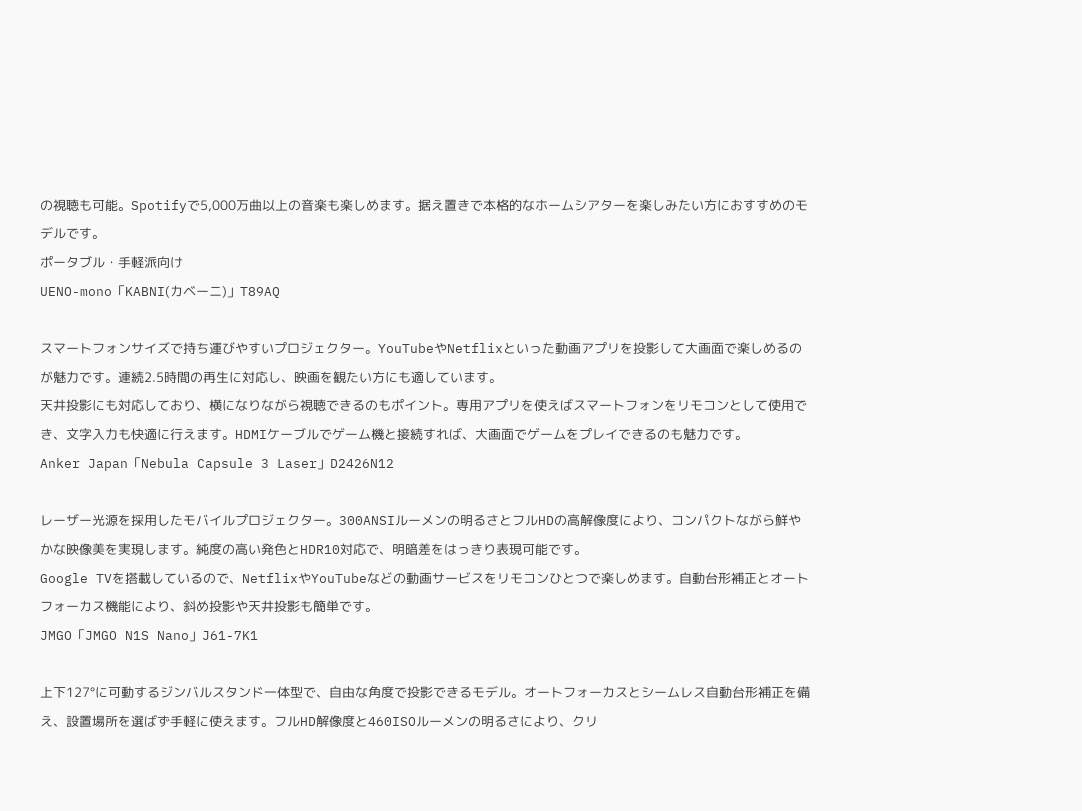の視聴も可能。Spotifyで5,000万曲以上の音楽も楽しめます。据え置きで本格的なホームシアターを楽しみたい方におすすめのモデルです。
ポータブル・手軽派向け
UENO-mono「KABNI(カベーニ)」T89AQ

スマートフォンサイズで持ち運びやすいプロジェクター。YouTubeやNetflixといった動画アプリを投影して大画面で楽しめるのが魅力です。連続2.5時間の再生に対応し、映画を観たい方にも適しています。
天井投影にも対応しており、横になりながら視聴できるのもポイント。専用アプリを使えばスマートフォンをリモコンとして使用でき、文字入力も快適に行えます。HDMIケーブルでゲーム機と接続すれば、大画面でゲームをプレイできるのも魅力です。
Anker Japan「Nebula Capsule 3 Laser」D2426N12

レーザー光源を採用したモバイルプロジェクター。300ANSIルーメンの明るさとフルHDの高解像度により、コンパクトながら鮮やかな映像美を実現します。純度の高い発色とHDR10対応で、明暗差をはっきり表現可能です。
Google TVを搭載しているので、NetflixやYouTubeなどの動画サービスをリモコンひとつで楽しめます。自動台形補正とオートフォーカス機能により、斜め投影や天井投影も簡単です。
JMGO「JMGO N1S Nano」J61-7K1

上下127°に可動するジンバルスタンド一体型で、自由な角度で投影できるモデル。オートフォーカスとシームレス自動台形補正を備え、設置場所を選ばず手軽に使えます。フルHD解像度と460ISOルーメンの明るさにより、クリ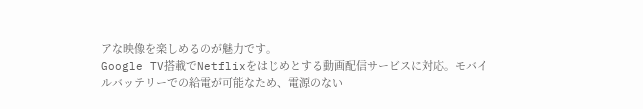アな映像を楽しめるのが魅力です。
Google TV搭載でNetflixをはじめとする動画配信サービスに対応。モバイルバッテリーでの給電が可能なため、電源のない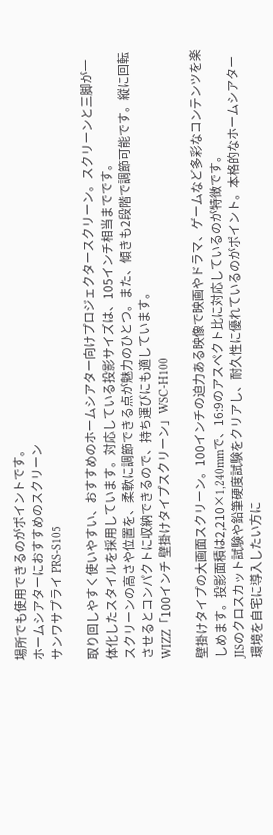場所でも使用できるのがポイントです。
ホームシアターにおすすめのスクリーン
サンワサプライ PRS-S105

取り回しやすく使いやすい、おすすめのホームシアター向けプロジェクタースクリーン。スクリーンと三脚が一体化したスタイルを採用しています。対応している投影サイズは、105インチ相当までです。
スクリーンの高さや位置を、柔軟に調節できる点が魅力のひとつ。また、傾きも2段階で調節可能です。縦に回転させるとコンパクトに収納できるので、持ち運びにも適しています。
WIZZ「100インチ 壁掛けタイプスクリーン」WSC-H100

壁掛けタイプの大画面スクリーン。100インチの迫力ある映像で映画やドラマ、ゲームなど多彩なコンテンツを楽しめます。投影面積は2,210×1,240mmで、16:9のアスペクト比に対応しているのが特徴です。
JISのクロスカット試験や鉛筆硬度試験をクリアし、耐久性に優れているのがポイント。本格的なホームシアター環境を自宅に導入したい方に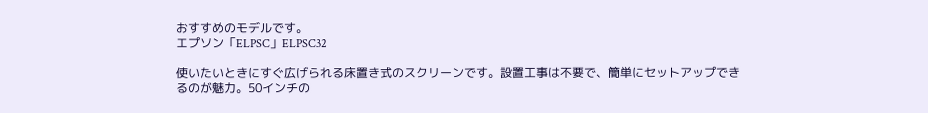おすすめのモデルです。
エプソン「ELPSC」ELPSC32

使いたいときにすぐ広げられる床置き式のスクリーンです。設置工事は不要で、簡単にセットアップできるのが魅力。50インチの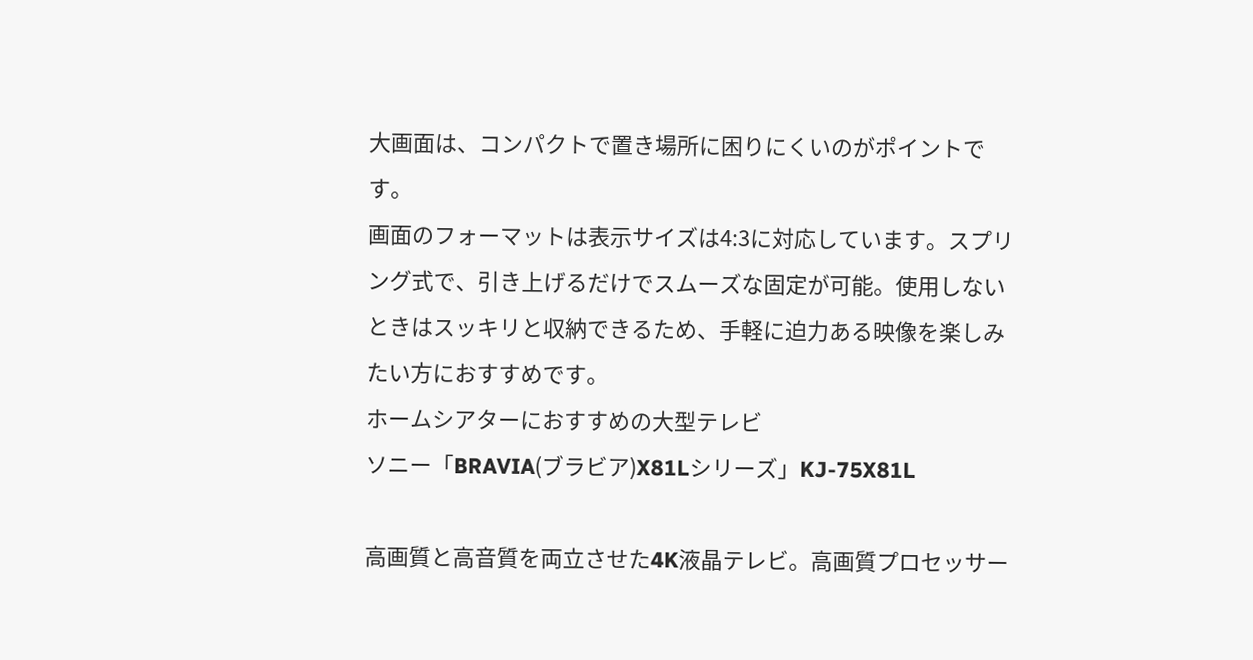大画面は、コンパクトで置き場所に困りにくいのがポイントです。
画面のフォーマットは表示サイズは4:3に対応しています。スプリング式で、引き上げるだけでスムーズな固定が可能。使用しないときはスッキリと収納できるため、手軽に迫力ある映像を楽しみたい方におすすめです。
ホームシアターにおすすめの大型テレビ
ソニー「BRAVIA(ブラビア)X81Lシリーズ」KJ-75X81L

高画質と高音質を両立させた4K液晶テレビ。高画質プロセッサー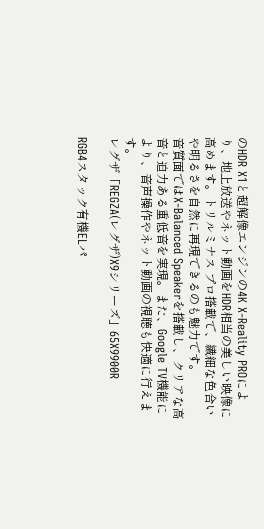のHDR X1と超解像エンジンの4K X-Reality PROにより、地上放送やネット動画をHDR相当の美しい映像に高めます。トリルミナス プロ搭載で、繊細な色合いや明るさを自然に再現できるのも魅力です。
音質面ではX-Balanced Speakerを搭載し、クリアな高音と迫力ある重低音を実現。また、Google TV機能により、音声操作やネット動画の視聴も快適に行えます。
レグザ「REGZA(レグザ)X9シリーズ」65X9900R

RGB4スタック有機ELパ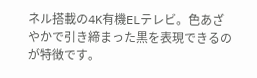ネル搭載の4K有機ELテレビ。色あざやかで引き締まった黒を表現できるのが特徴です。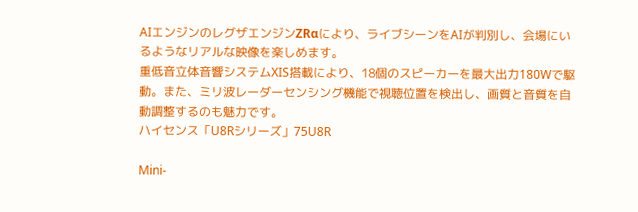AIエンジンのレグザエンジンZRαにより、ライブシーンをAIが判別し、会場にいるようなリアルな映像を楽しめます。
重低音立体音響システムXIS搭載により、18個のスピーカーを最大出力180Wで駆動。また、ミリ波レーダーセンシング機能で視聴位置を検出し、画質と音質を自動調整するのも魅力です。
ハイセンス「U8Rシリーズ」75U8R

Mini-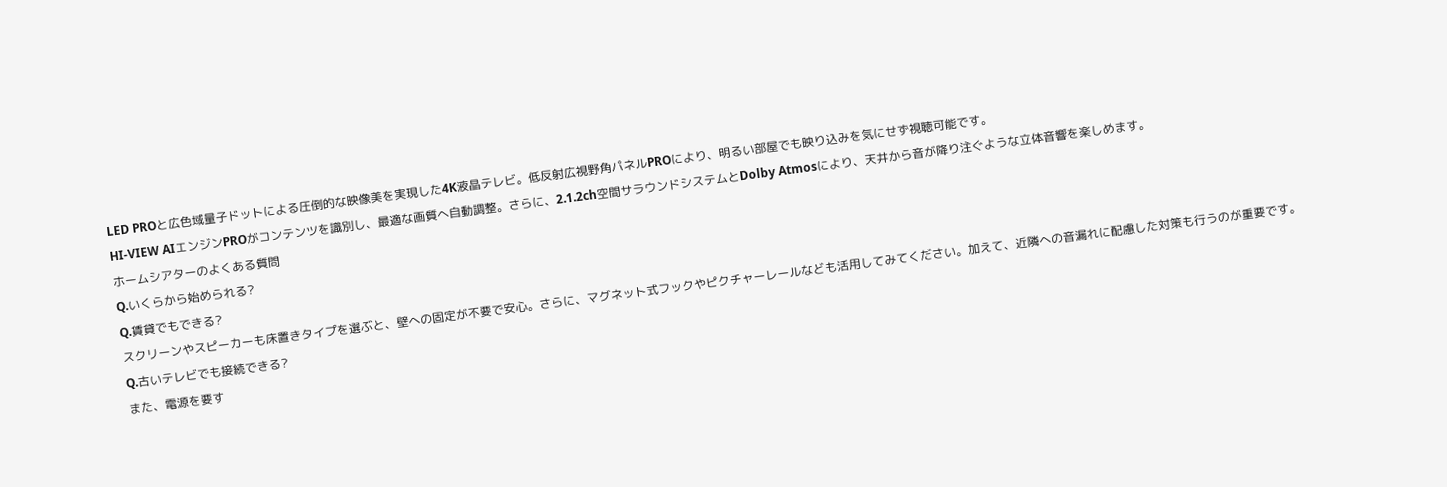LED PROと広色域量子ドットによる圧倒的な映像美を実現した4K液晶テレビ。低反射広視野角パネルPROにより、明るい部屋でも映り込みを気にせず視聴可能です。
HI-VIEW AIエンジンPROがコンテンツを識別し、最適な画質へ自動調整。さらに、2.1.2ch空間サラウンドシステムとDolby Atmosにより、天井から音が降り注ぐような立体音響を楽しめます。
ホームシアターのよくある質問
Q.いくらから始められる?
Q.賃貸でもできる?
スクリーンやスピーカーも床置きタイプを選ぶと、壁への固定が不要で安心。さらに、マグネット式フックやピクチャーレールなども活用してみてください。加えて、近隣への音漏れに配慮した対策も行うのが重要です。
Q.古いテレビでも接続できる?
また、電源を要す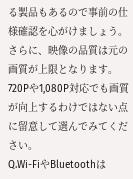る製品もあるので事前の仕様確認を心がけましょう。さらに、映像の品質は元の画質が上限となります。720Pや1,080P対応でも画質が向上するわけではない点に留意して選んでみてください。
Q.Wi-FiやBluetoothは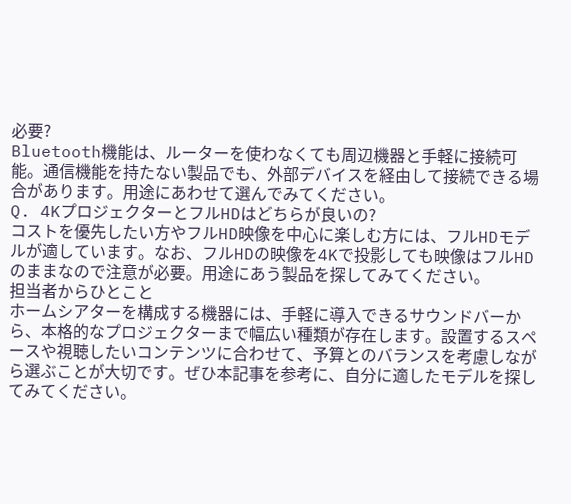必要?
Bluetooth機能は、ルーターを使わなくても周辺機器と手軽に接続可能。通信機能を持たない製品でも、外部デバイスを経由して接続できる場合があります。用途にあわせて選んでみてください。
Q. 4KプロジェクターとフルHDはどちらが良いの?
コストを優先したい方やフルHD映像を中心に楽しむ方には、フルHDモデルが適しています。なお、フルHDの映像を4Kで投影しても映像はフルHDのままなので注意が必要。用途にあう製品を探してみてください。
担当者からひとこと
ホームシアターを構成する機器には、手軽に導入できるサウンドバーから、本格的なプロジェクターまで幅広い種類が存在します。設置するスペースや視聴したいコンテンツに合わせて、予算とのバランスを考慮しながら選ぶことが大切です。ぜひ本記事を参考に、自分に適したモデルを探してみてください。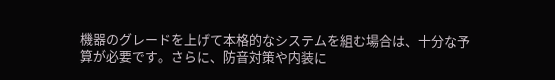機器のグレードを上げて本格的なシステムを組む場合は、十分な予算が必要です。さらに、防音対策や内装に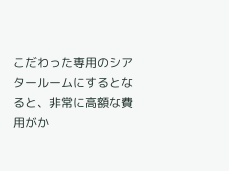こだわった専用のシアタールームにするとなると、非常に高額な費用がか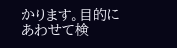かります。目的にあわせて検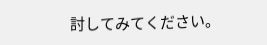討してみてください。